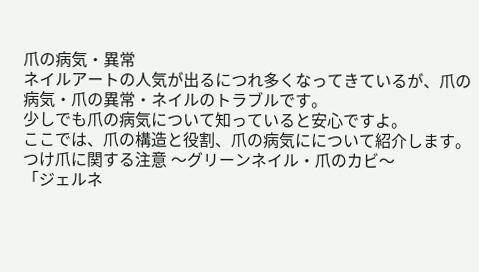爪の病気・異常
ネイルアートの人気が出るにつれ多くなってきているが、爪の病気・爪の異常・ネイルのトラブルです。
少しでも爪の病気について知っていると安心ですよ。
ここでは、爪の構造と役割、爪の病気にについて紹介します。
つけ爪に関する注意 〜グリーンネイル・爪のカビ〜
「ジェルネ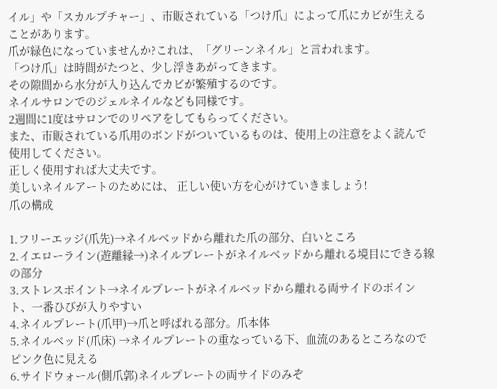イル」や「スカルプチャー」、市販されている「つけ爪」によって爪にカビが生えることがあります。
爪が緑色になっていませんか?これは、「グリーンネイル」と言われます。
「つけ爪」は時間がたつと、少し浮きあがってきます。
その隙間から水分が入り込んでカビが繁殖するのです。
ネイルサロンでのジェルネイルなども同様です。
2週間に1度はサロンでのリペアをしてもらってください。
また、市販されている爪用のボンドがついているものは、使用上の注意をよく読んで使用してください。
正しく使用すれば大丈夫です。
美しいネイルアートのためには、 正しい使い方を心がけていきましょう!
爪の構成

1.フリーエッジ(爪先)→ネイルベッドから離れた爪の部分、白いところ
2.イエローライン(遊離縁→)ネイルプレートがネイルベッドから離れる境目にできる線の部分
3.ストレスポイント→ネイルプレートがネイルベッドから離れる両サイドのポイント、一番ひびが入りやすい
4.ネイルプレート(爪甲)→爪と呼ばれる部分。爪本体
5.ネイルベッド(爪床) →ネイルプレートの重なっている下、血流のあるところなのでピンク色に見える
6.サイドウォール(側爪郭)ネイルプレートの両サイドのみぞ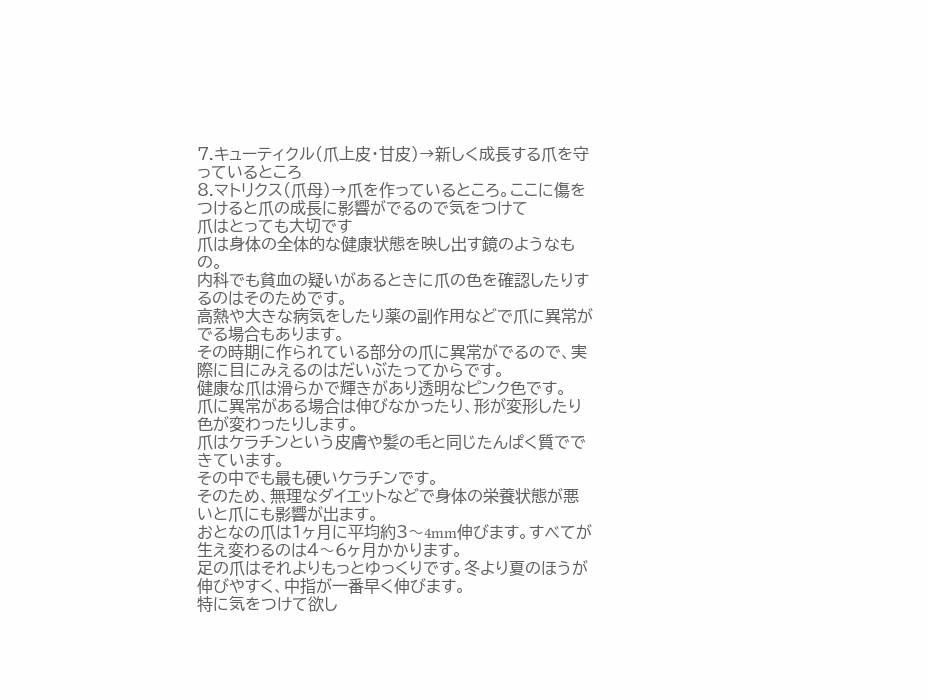7.キューティクル(爪上皮・甘皮)→新しく成長する爪を守っているところ
8.マトリクス(爪母)→爪を作っているところ。ここに傷をつけると爪の成長に影響がでるので気をつけて
爪はとっても大切です
爪は身体の全体的な健康状態を映し出す鏡のようなもの。
内科でも貧血の疑いがあるときに爪の色を確認したりするのはそのためです。
高熱や大きな病気をしたり薬の副作用などで爪に異常がでる場合もあります。
その時期に作られている部分の爪に異常がでるので、実際に目にみえるのはだいぶたってからです。
健康な爪は滑らかで輝きがあり透明なピンク色です。
爪に異常がある場合は伸びなかったり、形が変形したり色が変わったりします。
爪はケラチンという皮膚や髪の毛と同じたんぱく質でできています。
その中でも最も硬いケラチンです。
そのため、無理なダイエットなどで身体の栄養状態が悪いと爪にも影響が出ます。
おとなの爪は1ヶ月に平均約3〜4mm伸びます。すべてが生え変わるのは4〜6ヶ月かかります。
足の爪はそれよりもっとゆっくりです。冬より夏のほうが伸びやすく、中指が一番早く伸びます。
特に気をつけて欲し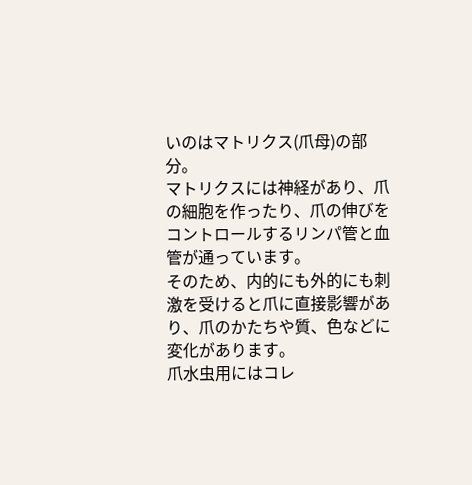いのはマトリクス(爪母)の部分。
マトリクスには神経があり、爪の細胞を作ったり、爪の伸びをコントロールするリンパ管と血管が通っています。
そのため、内的にも外的にも刺激を受けると爪に直接影響があり、爪のかたちや質、色などに変化があります。
爪水虫用にはコレ